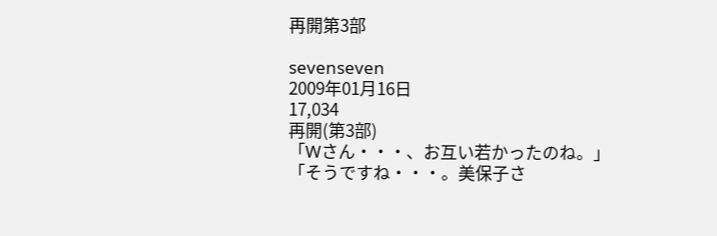再開第3部

sevenseven
2009年01月16日
17,034
再開(第3部)
「Wさん・・・、お互い若かったのね。」
「そうですね・・・。美保子さ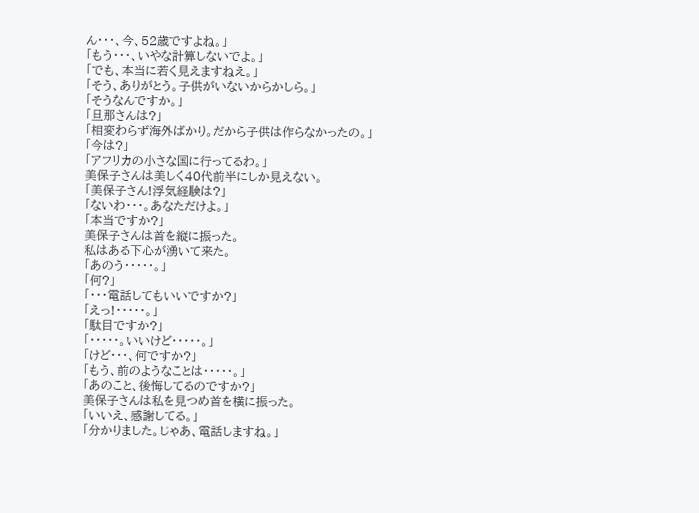ん・・・、今、52歳ですよね。」
「もう・・・、いやな計算しないでよ。」
「でも、本当に若く見えますねえ。」
「そう、ありがとう。子供がいないからかしら。」
「そうなんですか。」
「旦那さんは?」
「相変わらず海外ばかり。だから子供は作らなかったの。」
「今は?」
「アフリカの小さな国に行ってるわ。」
美保子さんは美しく40代前半にしか見えない。
「美保子さん!浮気経験は?」
「ないわ・・・。あなただけよ。」
「本当ですか?」
美保子さんは首を縦に振った。
私はある下心が湧いて来た。
「あのう・・・・・。」
「何?」
「・・・電話してもいいですか?」
「えっ!・・・・・。」
「駄目ですか?」
「・・・・・。いいけど・・・・・。」
「けど・・・、何ですか?」
「もう、前のようなことは・・・・・。」
「あのこと、後悔してるのですか?」
美保子さんは私を見つめ首を横に振った。
「いいえ、感謝してる。」
「分かりました。じゃあ、電話しますね。」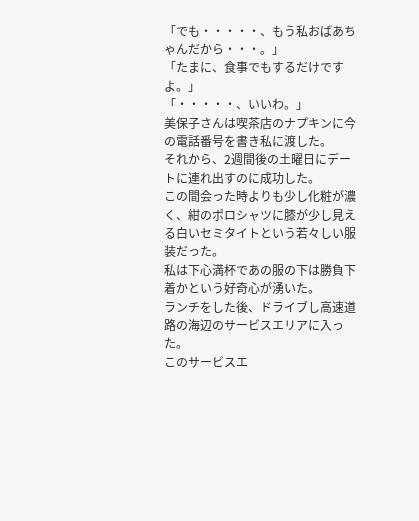「でも・・・・・、もう私おばあちゃんだから・・・。」
「たまに、食事でもするだけですよ。」
「・・・・・、いいわ。」
美保子さんは喫茶店のナプキンに今の電話番号を書き私に渡した。
それから、2週間後の土曜日にデートに連れ出すのに成功した。
この間会った時よりも少し化粧が濃く、紺のポロシャツに膝が少し見える白いセミタイトという若々しい服装だった。
私は下心満杯であの服の下は勝負下着かという好奇心が湧いた。
ランチをした後、ドライブし高速道路の海辺のサービスエリアに入った。
このサービスエ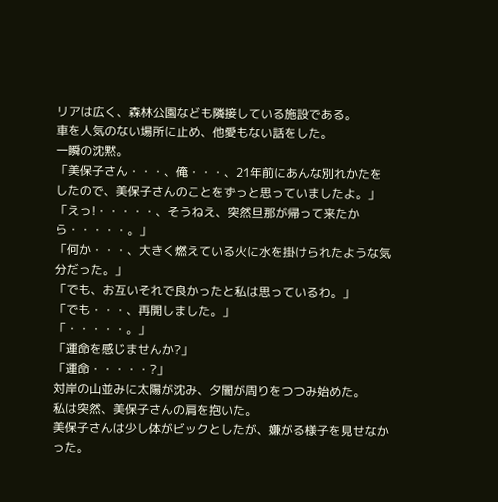リアは広く、森林公園なども隣接している施設である。
車を人気のない場所に止め、他愛もない話をした。
一瞬の沈黙。
「美保子さん・・・、俺・・・、21年前にあんな別れかたをしたので、美保子さんのことをずっと思っていましたよ。」
「えっ!・・・・・、そうねえ、突然旦那が帰って来たから・・・・・。」
「何か・・・、大きく燃えている火に水を掛けられたような気分だった。」
「でも、お互いそれで良かったと私は思っているわ。」
「でも・・・、再開しました。」
「・・・・・。」
「運命を感じませんか?」
「運命・・・・・?」
対岸の山並みに太陽が沈み、夕闇が周りをつつみ始めた。
私は突然、美保子さんの肩を抱いた。
美保子さんは少し体がビックとしたが、嫌がる様子を見せなかった。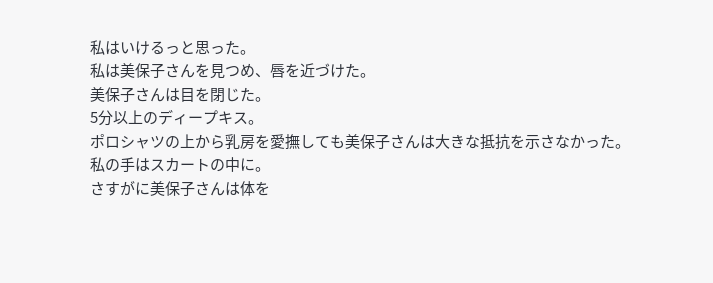私はいけるっと思った。
私は美保子さんを見つめ、唇を近づけた。
美保子さんは目を閉じた。
5分以上のディープキス。
ポロシャツの上から乳房を愛撫しても美保子さんは大きな抵抗を示さなかった。
私の手はスカートの中に。
さすがに美保子さんは体を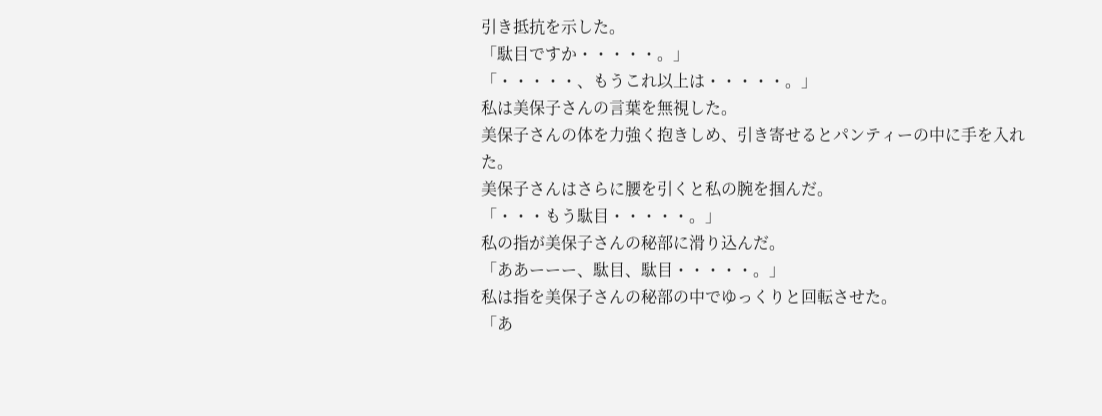引き抵抗を示した。
「駄目ですか・・・・・。」
「・・・・・、もうこれ以上は・・・・・。」
私は美保子さんの言葉を無視した。
美保子さんの体を力強く抱きしめ、引き寄せるとパンティーの中に手を入れた。
美保子さんはさらに腰を引くと私の腕を掴んだ。
「・・・もう駄目・・・・・。」
私の指が美保子さんの秘部に滑り込んだ。
「ああーーー、駄目、駄目・・・・・。」
私は指を美保子さんの秘部の中でゆっくりと回転させた。
「あ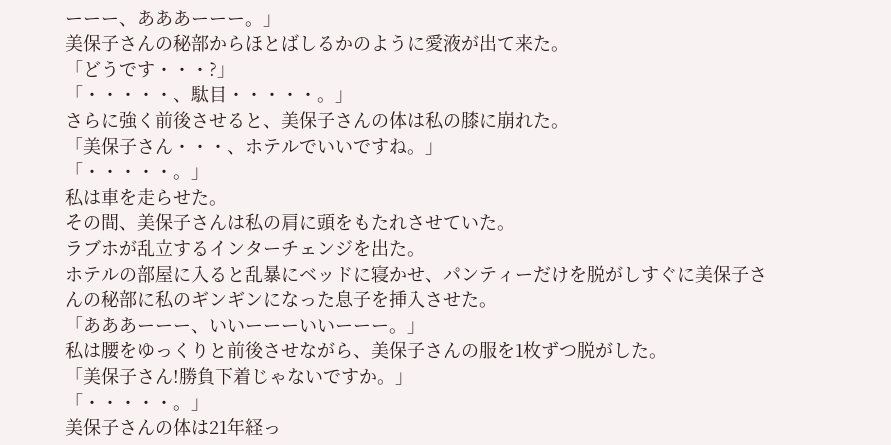ーーー、あああーーー。」
美保子さんの秘部からほとばしるかのように愛液が出て来た。
「どうです・・・?」
「・・・・・、駄目・・・・・。」
さらに強く前後させると、美保子さんの体は私の膝に崩れた。
「美保子さん・・・、ホテルでいいですね。」
「・・・・・。」
私は車を走らせた。
その間、美保子さんは私の肩に頭をもたれさせていた。
ラブホが乱立するインターチェンジを出た。
ホテルの部屋に入ると乱暴にベッドに寝かせ、パンティーだけを脱がしすぐに美保子さんの秘部に私のギンギンになった息子を挿入させた。
「あああーーー、いいーーーいいーーー。」
私は腰をゆっくりと前後させながら、美保子さんの服を1枚ずつ脱がした。
「美保子さん!勝負下着じゃないですか。」
「・・・・・。」
美保子さんの体は21年経っ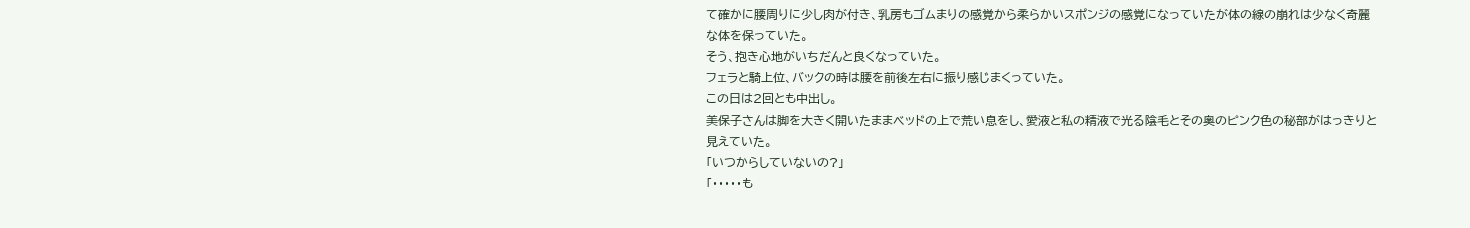て確かに腰周りに少し肉が付き、乳房もゴムまりの感覚から柔らかいスポンジの感覚になっていたが体の線の崩れは少なく奇麗な体を保っていた。
そう、抱き心地がいちだんと良くなっていた。
フェラと騎上位、バックの時は腰を前後左右に振り感じまくっていた。
この日は2回とも中出し。
美保子さんは脚を大きく開いたままベッドの上で荒い息をし、愛液と私の精液で光る陰毛とその奥のピンク色の秘部がはっきりと見えていた。
「いつからしていないの?」
「・・・・・も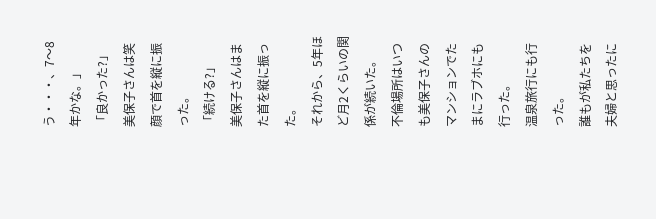う・・・、7〜8年かな。」
「良かった?」
美保子さんは笑顔で首を縦に振った。
「続ける?」
美保子さんはまた首を縦に振った。
それから、5年ほど月2くらいの関係が続いた。
不倫場所はいつも美保子さんのマンションでたまにラブホにも行った。
温泉旅行にも行った。
誰もが私たちを夫婦と思ったに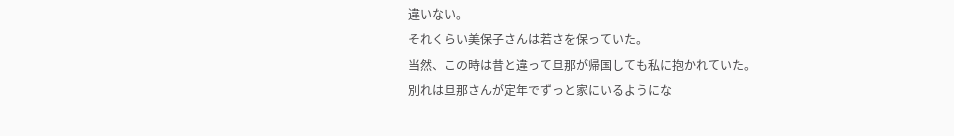違いない。
それくらい美保子さんは若さを保っていた。
当然、この時は昔と違って旦那が帰国しても私に抱かれていた。
別れは旦那さんが定年でずっと家にいるようにな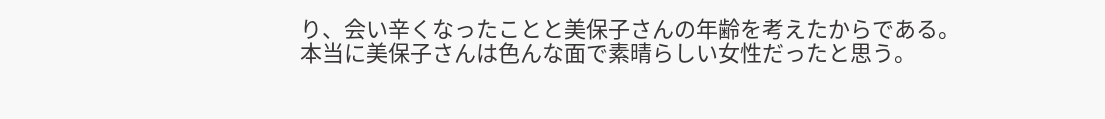り、会い辛くなったことと美保子さんの年齢を考えたからである。
本当に美保子さんは色んな面で素晴らしい女性だったと思う。